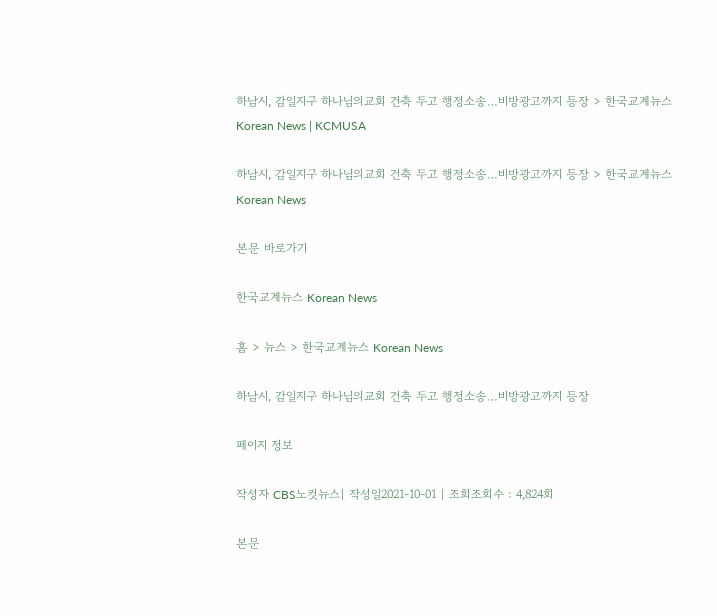하남시, 감일지구 하나님의교회 건축 두고 행정소송…비방광고까지 등장 > 한국교계뉴스 Korean News | KCMUSA

하남시, 감일지구 하나님의교회 건축 두고 행정소송…비방광고까지 등장 > 한국교계뉴스 Korean News

본문 바로가기

한국교계뉴스 Korean News

홈 > 뉴스 > 한국교계뉴스 Korean News

하남시, 감일지구 하나님의교회 건축 두고 행정소송…비방광고까지 등장

페이지 정보

작성자 CBS노컷뉴스| 작성일2021-10-01 | 조회조회수 : 4,824회

본문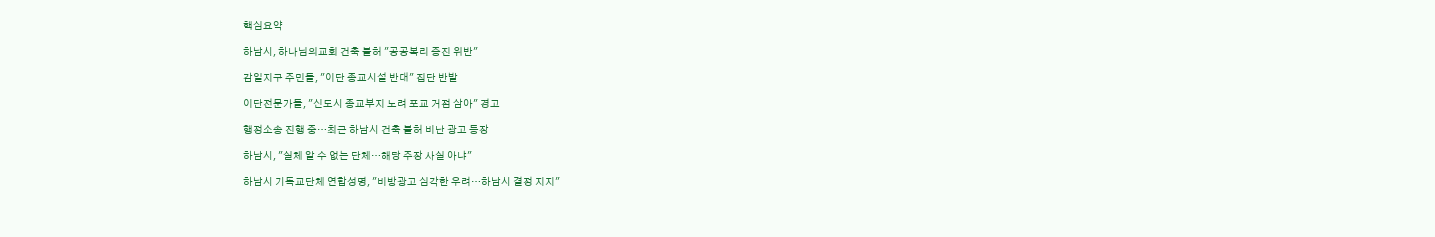핵심요약

하남시, 하나님의교회 건축 불허 "공공복리 증진 위반"

감일지구 주민들, "이단 종교시설 반대" 집단 반발

이단전문가들, "신도시 종교부지 노려 포교 거점 삼아" 경고

행정소송 진행 중…최근 하남시 건축 불허 비난 광고 등장

하남시, "실체 알 수 없는 단체…해당 주장 사실 아냐"

하남시 기독교단체 연합성명, "비방광고 심각한 우려…하남시 결정 지지"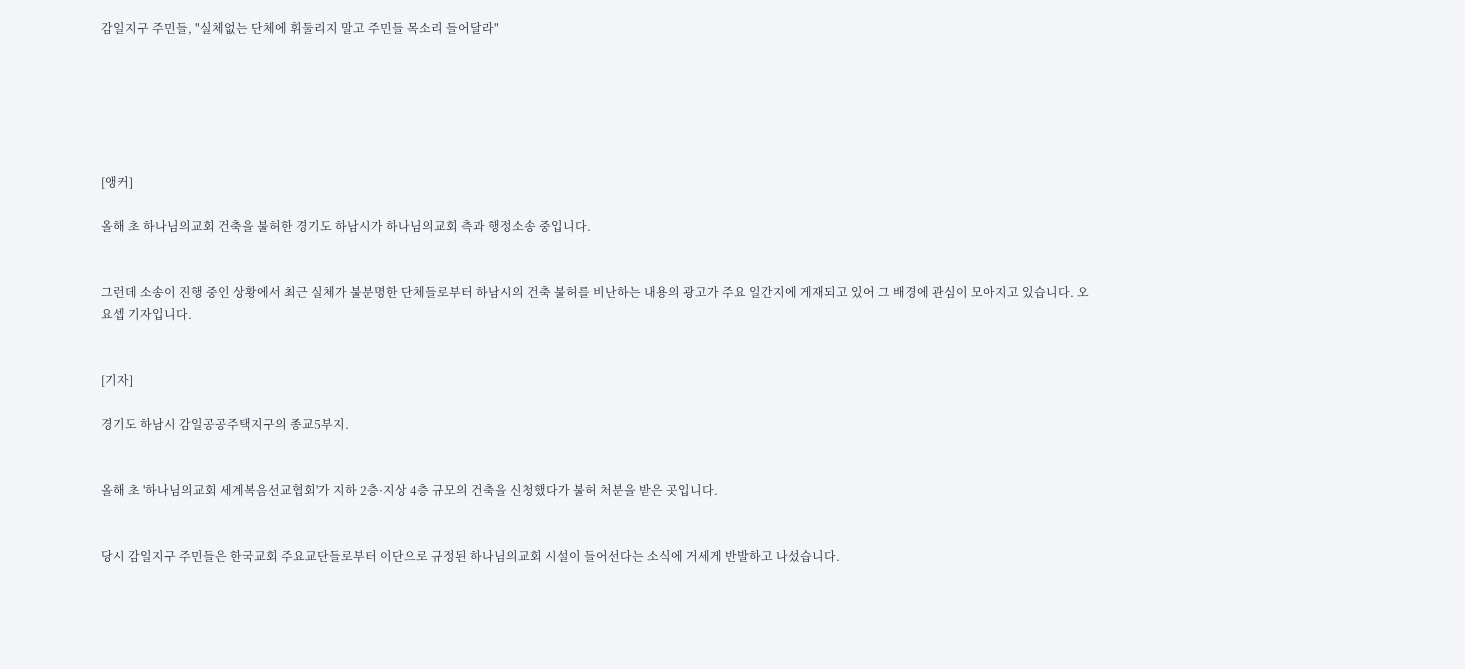감일지구 주민들, "실체없는 단체에 휘둘리지 말고 주민들 목소리 들어달라"






[앵커]

올해 초 하나님의교회 건축을 불허한 경기도 하남시가 하나님의교회 측과 행정소송 중입니다.


그런데 소송이 진행 중인 상황에서 최근 실체가 불분명한 단체들로부터 하남시의 건축 불허를 비난하는 내용의 광고가 주요 일간지에 게재되고 있어 그 배경에 관심이 모아지고 있습니다. 오요셉 기자입니다.


[기자]

경기도 하남시 감일공공주택지구의 종교5부지.


올해 초 '하나님의교회 세계복음선교협회'가 지하 2층·지상 4층 규모의 건축을 신청했다가 불허 처분을 받은 곳입니다.


당시 감일지구 주민들은 한국교회 주요교단들로부터 이단으로 규정된 하나님의교회 시설이 들어선다는 소식에 거세게 반발하고 나섰습니다.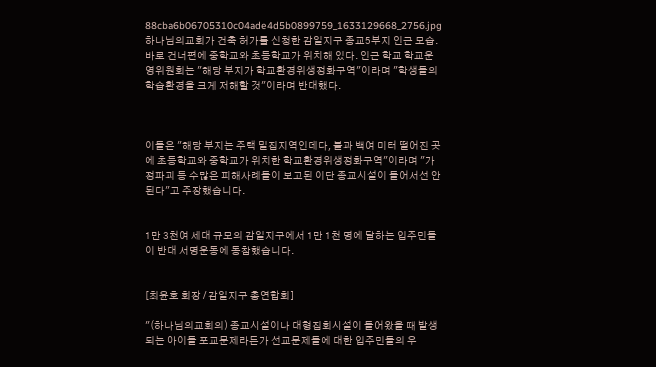88cba6b06705310c04ade4d5b0899759_1633129668_2756.jpg
하나님의교회가 건축 허가를 신청한 감일지구 종교5부지 인근 모습. 바로 건너편에 중학교와 초등학교가 위치해 있다. 인근 학교 학교운영위원회는 "해당 부지가 학교환경위생정화구역"이라며 "학생들의 학습환경을 크게 저해할 것"이라며 반대했다.



이들은 "해당 부지는 주택 밀집지역인데다, 불과 백여 미터 떨어진 곳에 초등학교와 중학교가 위치한 학교환경위생정화구역"이라며 "가정파괴 등 수많은 피해사례들이 보고된 이단 종교시설이 들어서선 안된다"고 주장했습니다.


1만 3천여 세대 규모의 감일지구에서 1만 1천 명에 달하는 입주민들이 반대 서명운동에 동참했습니다.


[최윤호 회장 / 감일지구 총연합회]

"(하나님의교회의) 종교시설이나 대형집회시설이 들어왔을 때 발생되는 아이들 포교문제라든가 선교문제들에 대한 입주민들의 우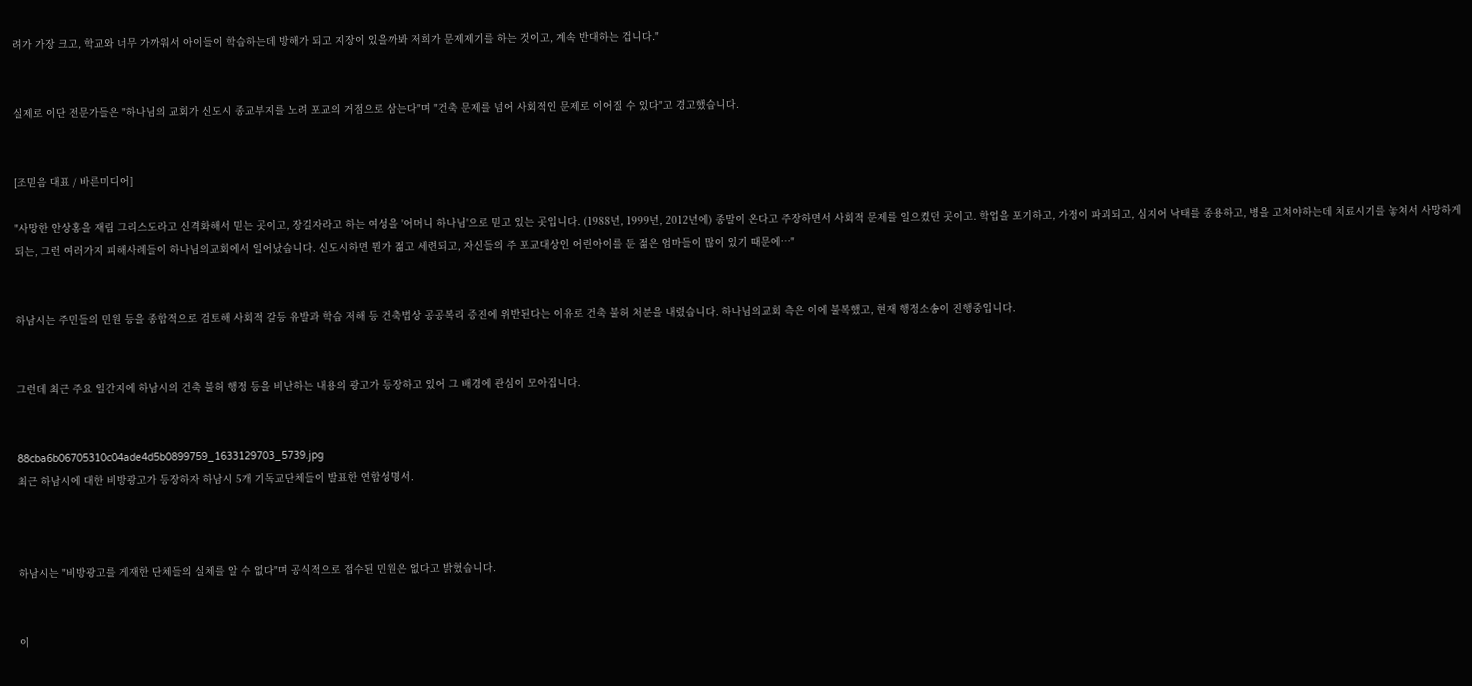려가 가장 크고, 학교와 너무 가까워서 아이들이 학습하는데 방해가 되고 지장이 있을까봐 저희가 문제제기를 하는 것이고, 계속 반대하는 겁니다."


실제로 이단 전문가들은 "하나님의 교회가 신도시 종교부지를 노려 포교의 거점으로 삼는다"며 "건축 문제를 넘어 사회적인 문제로 이어질 수 있다"고 경고했습니다.


[조믿음 대표 / 바른미디어]

"사망한 안상홍을 재림 그리스도라고 신격화해서 믿는 곳이고, 장길자라고 하는 여성을 '어머니 하나님'으로 믿고 있는 곳입니다. (1988년, 1999년, 2012년에) 종말이 온다고 주장하면서 사회적 문제를 일으켰던 곳이고. 학업을 포기하고, 가정이 파괴되고, 심지어 낙태를 종용하고, 병을 고쳐야하는데 치료시기를 놓쳐서 사망하게 되는, 그런 여러가지 피해사례들이 하나님의교회에서 일어났습니다. 신도시하면 뭔가 젊고 세련되고, 자신들의 주 포교대상인 어린아이를 둔 젊은 엄마들이 많이 있기 때문에…"


하남시는 주민들의 민원 등을 종합적으로 검토해 사회적 갈등 유발과 학습 저해 등 건축법상 공공복리 증진에 위반된다는 이유로 건축 불허 처분을 내렸습니다. 하나님의교회 측은 이에 불복했고, 현재 행정소송이 진행중입니다.


그런데 최근 주요 일간지에 하남시의 건축 불허 행정 등을 비난하는 내용의 광고가 등장하고 있어 그 배경에 관심이 모아집니다.


88cba6b06705310c04ade4d5b0899759_1633129703_5739.jpg
최근 하남시에 대한 비방광고가 등장하자 하남시 5개 기독교단체들이 발표한 연합성명서.



하남시는 "비방광고를 게재한 단체들의 실체를 알 수 없다"며 공식적으로 접수된 민원은 없다고 밝혔습니다.


이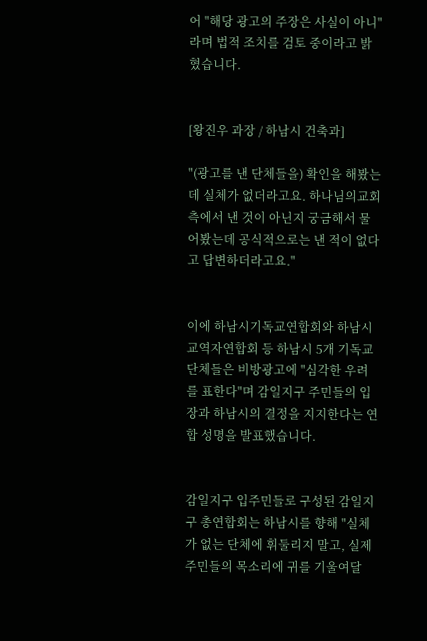어 "해당 광고의 주장은 사실이 아니"라며 법적 조치를 검토 중이라고 밝혔습니다.


[왕진우 과장 / 하남시 건축과]

"(광고를 낸 단체들을) 확인을 해봤는데 실체가 없더라고요. 하나님의교회 측에서 낸 것이 아닌지 궁금해서 물어봤는데 공식적으로는 낸 적이 없다고 답변하더라고요."


이에 하남시기독교연합회와 하남시교역자연합회 등 하남시 5개 기독교단체들은 비방광고에 "심각한 우려를 표한다"며 감일지구 주민들의 입장과 하남시의 결정을 지지한다는 연합 성명을 발표했습니다.


감일지구 입주민들로 구성된 감일지구 총연합회는 하남시를 향해 "실체가 없는 단체에 휘둘리지 말고, 실제 주민들의 목소리에 귀를 기울여달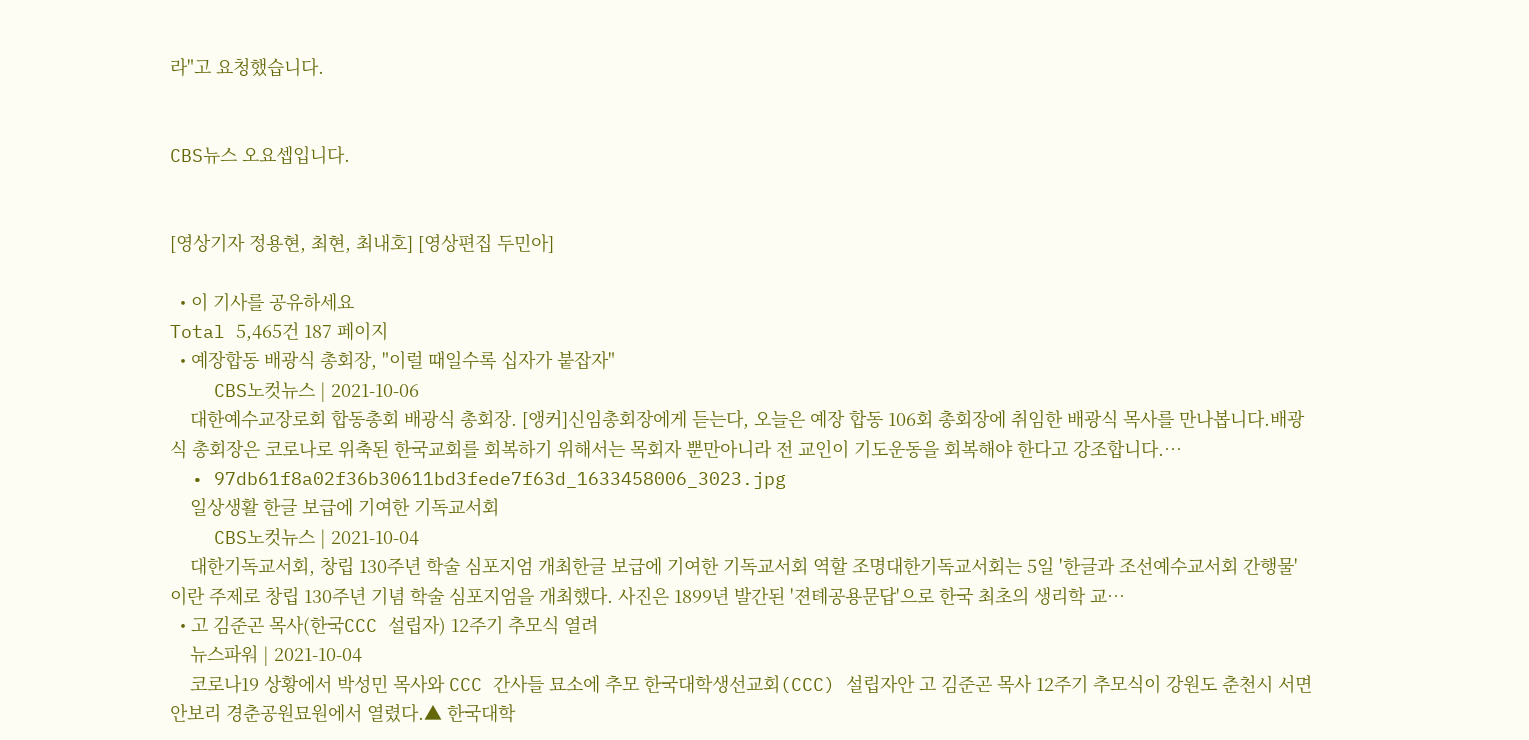라"고 요청했습니다.


CBS뉴스 오요셉입니다.


[영상기자 정용현, 최현, 최내호] [영상편집 두민아]

  • 이 기사를 공유하세요
Total 5,465건 187 페이지
  • 예장합동 배광식 총회장, "이럴 때일수록 십자가 붙잡자"
    CBS노컷뉴스 | 2021-10-06
    대한예수교장로회 합동총회 배광식 총회장. [앵커]신임총회장에게 듣는다, 오늘은 예장 합동 106회 총회장에 취임한 배광식 목사를 만나봅니다.배광식 총회장은 코로나로 위축된 한국교회를 회복하기 위해서는 목회자 뿐만아니라 전 교인이 기도운동을 회복해야 한다고 강조합니다.…
  • 97db61f8a02f36b30611bd3fede7f63d_1633458006_3023.jpg
    일상생활 한글 보급에 기여한 기독교서회
    CBS노컷뉴스 | 2021-10-04
    대한기독교서회, 창립 130주년 학술 심포지엄 개최한글 보급에 기여한 기독교서회 역할 조명대한기독교서회는 5일 '한글과 조선예수교서회 간행물'이란 주제로 창립 130주년 기념 학술 심포지엄을 개최했다. 사진은 1899년 발간된 '젼톄공용문답'으로 한국 최초의 생리학 교…
  • 고 김준곤 목사(한국CCC 설립자) 12주기 추모식 열려
    뉴스파워 | 2021-10-04
    코로나19 상황에서 박성민 목사와 CCC 간사들 묘소에 추모 한국대학생선교회(CCC) 설립자안 고 김준곤 목사 12주기 추모식이 강원도 춘천시 서면 안보리 경춘공원묘원에서 열렸다.▲ 한국대학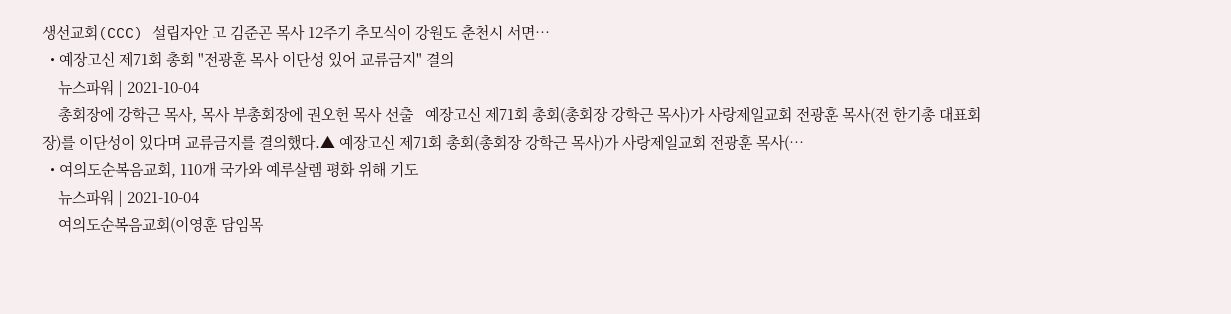생선교회(CCC) 설립자안 고 김준곤 목사 12주기 추모식이 강원도 춘천시 서면…
  • 예장고신 제71회 총회 "전광훈 목사 이단성 있어 교류금지" 결의
    뉴스파워 | 2021-10-04
    총회장에 강학근 목사, 목사 부총회장에 권오헌 목사 선출   예장고신 제71회 총회(총회장 강학근 목사)가 사랑제일교회 전광훈 목사(전 한기총 대표회장)를 이단성이 있다며 교류금지를 결의했다.▲ 예장고신 제71회 총회(총회장 강학근 목사)가 사랑제일교회 전광훈 목사(…
  • 여의도순복음교회, 110개 국가와 예루살렘 평화 위해 기도
    뉴스파워 | 2021-10-04
    여의도순복음교회(이영훈 담임목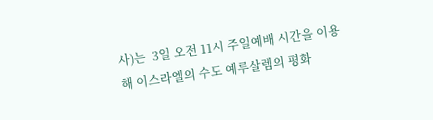사)는  3일 오전 11시 주일예배 시간을 이용해 이스라엘의 수도 예루살렘의 평화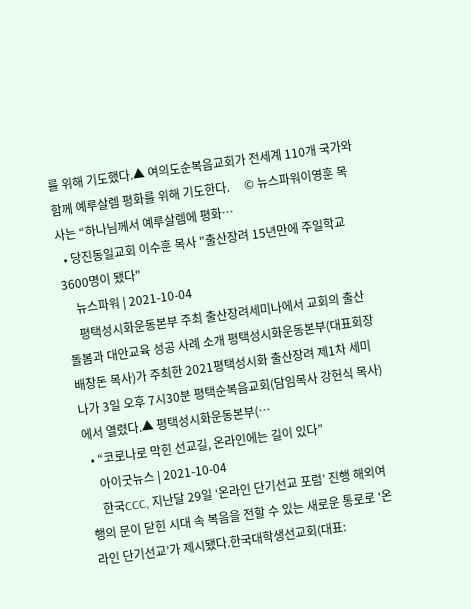를 위해 기도했다.▲ 여의도순복음교회가 전세계 110개 국가와 함께 예루살렘 평화를 위해 기도한다.     © 뉴스파워이영훈 목사는 “하나님께서 예루살렘에 평화…
  • 당진동일교회 이수훈 목사 "출산장려 15년만에 주일학교 3600명이 됐다"
    뉴스파워 | 2021-10-04
    평택성시화운동본부 주최 출산장려세미나에서 교회의 출산돌봄과 대안교육 성공 사례 소개 평택성시화운동본부(대표회장 배창돈 목사)가 주최한 2021평택성시화 출산장려 제1차 세미나가 3일 오후 7시30분 평택순복음교회(담임목사 강헌식 목사)에서 열렸다.▲ 평택성시화운동본부(…
  • “코로나로 막힌 선교길, 온라인에는 길이 있다”
    아이굿뉴스 | 2021-10-04
    한국CCC, 지난달 29일 ‘온라인 단기선교 포럼’ 진행 해외여행의 문이 닫힌 시대 속 복음을 전할 수 있는 새로운 통로로 ‘온라인 단기선교’가 제시됐다.한국대학생선교회(대표: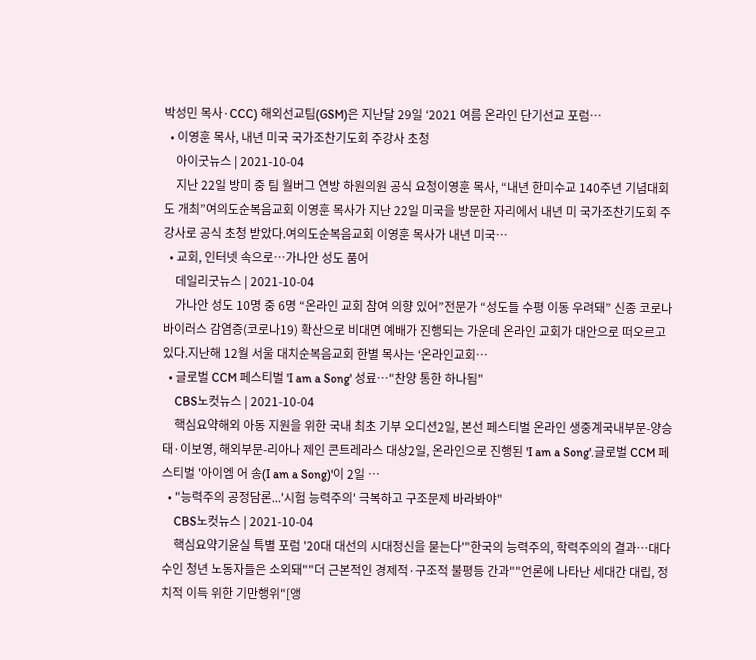박성민 목사·CCC) 해외선교팀(GSM)은 지난달 29일 ‘2021 여름 온라인 단기선교 포럼…
  • 이영훈 목사, 내년 미국 국가조찬기도회 주강사 초청
    아이굿뉴스 | 2021-10-04
    지난 22일 방미 중 팀 월버그 연방 하원의원 공식 요청이영훈 목사, “내년 한미수교 140주년 기념대회도 개최”여의도순복음교회 이영훈 목사가 지난 22일 미국을 방문한 자리에서 내년 미 국가조찬기도회 주강사로 공식 초청 받았다.여의도순복음교회 이영훈 목사가 내년 미국…
  • 교회, 인터넷 속으로…가나안 성도 품어
    데일리굿뉴스 | 2021-10-04
    가나안 성도 10명 중 6명 “온라인 교회 참여 의향 있어”전문가 “성도들 수평 이동 우려돼” 신종 코로나바이러스 감염증(코로나19) 확산으로 비대면 예배가 진행되는 가운데 온라인 교회가 대안으로 떠오르고 있다.지난해 12월 서울 대치순복음교회 한별 목사는 ‘온라인교회…
  • 글로벌 CCM 페스티벌 'I am a Song' 성료…"찬양 통한 하나됨"
    CBS노컷뉴스 | 2021-10-04
    핵심요약해외 아동 지원을 위한 국내 최초 기부 오디션2일, 본선 페스티벌 온라인 생중계국내부문-양승태·이보영, 해외부문-리아나 제인 콘트레라스 대상2일, 온라인으로 진행된 'I am a Song'.글로벌 CCM 페스티벌 '아이엠 어 송(I am a Song)'이 2일 …
  • "능력주의 공정담론...'시험 능력주의' 극복하고 구조문제 바라봐야"
    CBS노컷뉴스 | 2021-10-04
    핵심요약기윤실 특별 포럼 '20대 대선의 시대정신을 묻는다'"한국의 능력주의, 학력주의의 결과…대다수인 청년 노동자들은 소외돼""더 근본적인 경제적·구조적 불평등 간과""언론에 나타난 세대간 대립, 정치적 이득 위한 기만행위"[앵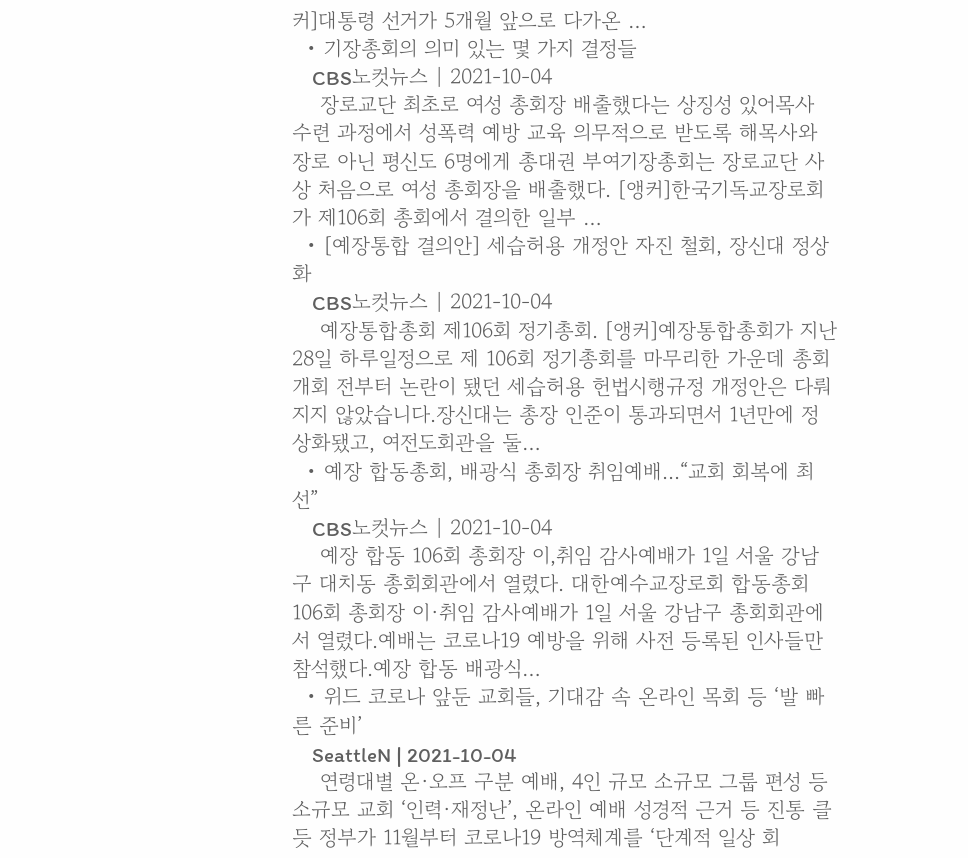커]대통령 선거가 5개월 앞으로 다가온 …
  • 기장총회의 의미 있는 몇 가지 결정들
    CBS노컷뉴스 | 2021-10-04
    장로교단 최초로 여성 총회장 배출했다는 상징성 있어목사 수련 과정에서 성폭력 예방 교육 의무적으로 받도록 해목사와 장로 아닌 평신도 6명에게 총대권 부여기장총회는 장로교단 사상 처음으로 여성 총회장을 배출했다. [앵커]한국기독교장로회가 제106회 총회에서 결의한 일부 …
  • [예장통합 결의안] 세습허용 개정안 자진 철회, 장신대 정상화
    CBS노컷뉴스 | 2021-10-04
    예장통합총회 제106회 정기총회. [앵커]예장통합총회가 지난 28일 하루일정으로 제 106회 정기총회를 마무리한 가운데 총회 개회 전부터 논란이 됐던 세습허용 헌법시행규정 개정안은 다뤄지지 않았습니다.장신대는 총장 인준이 통과되면서 1년만에 정상화됐고, 여전도회관을 둘…
  • 예장 합동총회, 배광식 총회장 취임예배...“교회 회복에 최선”
    CBS노컷뉴스 | 2021-10-04
    예장 합동 106회 총회장 이,취임 감사예배가 1일 서울 강남구 대치동 총회회관에서 열렸다. 대한예수교장로회 합동총회 106회 총회장 이·취임 감사예배가 1일 서울 강남구 총회회관에서 열렸다.예배는 코로나19 예방을 위해 사전 등록된 인사들만 참석했다.예장 합동 배광식…
  • 위드 코로나 앞둔 교회들, 기대감 속 온라인 목회 등 ‘발 빠른 준비’
    SeattleN | 2021-10-04
    연령대별 온·오프 구분 예배, 4인 규모 소규모 그룹 편성 등소규모 교회 ‘인력·재정난’, 온라인 예배 성경적 근거 등 진통 클 듯 정부가 11월부터 코로나19 방역체계를 ‘단계적 일상 회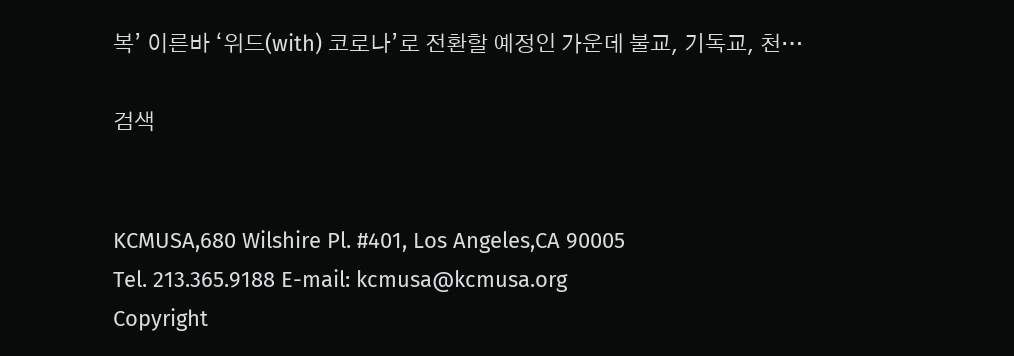복’ 이른바 ‘위드(with) 코로나’로 전환할 예정인 가운데 불교, 기독교, 천…

검색


KCMUSA,680 Wilshire Pl. #401, Los Angeles,CA 90005
Tel. 213.365.9188 E-mail: kcmusa@kcmusa.org
Copyright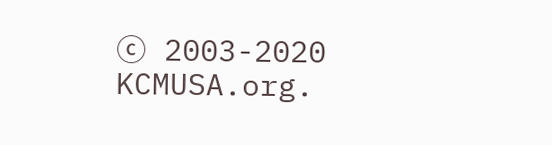ⓒ 2003-2020 KCMUSA.org.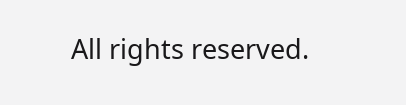All rights reserved.